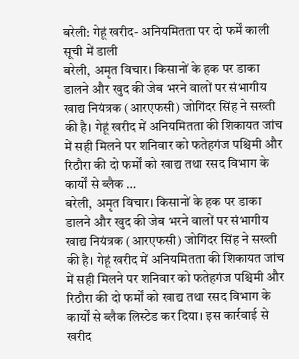बरेली: गेहूं खरीद- अनियमितता पर दो फर्में काली सूची में डाली
बरेली, अमृत विचार। किसानों के हक पर डाका डालने और खुद की जेब भरने वालों पर संभागीय खाद्य नियंत्रक (आरएफसी) जोगिंदर सिंह ने सख्ती की है। गेहूं खरीद में अनियमितता की शिकायत जांच में सही मिलने पर शनिवार को फतेहगंज पश्चिमी और रिठौरा की दो फर्मों को खाद्य तथा रसद विभाग के कार्यों से ब्लैक …
बरेली, अमृत विचार। किसानों के हक पर डाका डालने और खुद की जेब भरने वालों पर संभागीय खाद्य नियंत्रक (आरएफसी) जोगिंदर सिंह ने सख्ती की है। गेहूं खरीद में अनियमितता की शिकायत जांच में सही मिलने पर शनिवार को फतेहगंज पश्चिमी और रिठौरा की दो फर्मों को खाद्य तथा रसद विभाग के कार्यों से ब्लैक लिस्टेड कर दिया। इस कार्रवाई से खरीद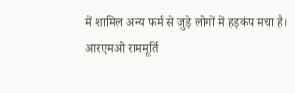में शामिल अन्य फर्म से जुड़े लोगों में हड़कंप मचा है।
आरएमओ राममूर्ति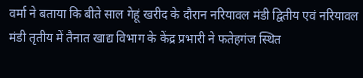वर्मा ने बताया कि बीते साल गेहूं खरीद के दौरान नरियावल मंडी द्वितीय एवं नरियावल मंडी तृतीय में तैनात खाद्य विभाग के केंद्र प्रभारी ने फतेहगंज स्थित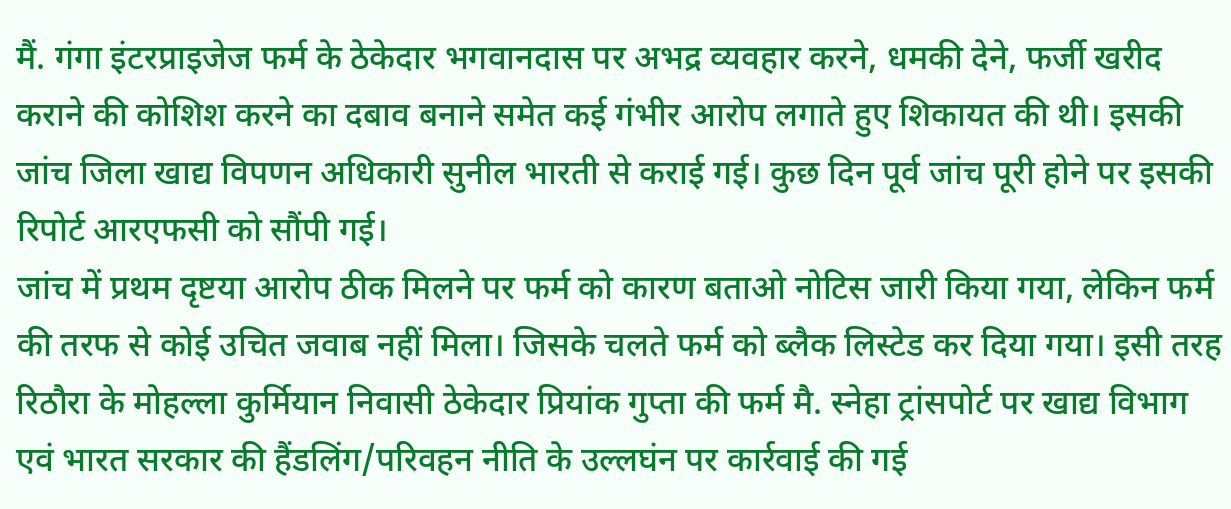मैं. गंगा इंटरप्राइजेज फर्म के ठेकेदार भगवानदास पर अभद्र व्यवहार करने, धमकी देने, फर्जी खरीद कराने की कोशिश करने का दबाव बनाने समेत कई गंभीर आरोप लगाते हुए शिकायत की थी। इसकी जांच जिला खाद्य विपणन अधिकारी सुनील भारती से कराई गई। कुछ दिन पूर्व जांच पूरी होने पर इसकी रिपोर्ट आरएफसी को सौंपी गई।
जांच में प्रथम दृष्टया आरोप ठीक मिलने पर फर्म को कारण बताओ नोटिस जारी किया गया, लेकिन फर्म की तरफ से कोई उचित जवाब नहीं मिला। जिसके चलते फर्म को ब्लैक लिस्टेड कर दिया गया। इसी तरह रिठौरा के मोहल्ला कुर्मियान निवासी ठेकेदार प्रियांक गुप्ता की फर्म मै. स्नेहा ट्रांसपोर्ट पर खाद्य विभाग एवं भारत सरकार की हैंडलिंग/परिवहन नीति के उल्लघंन पर कार्रवाई की गई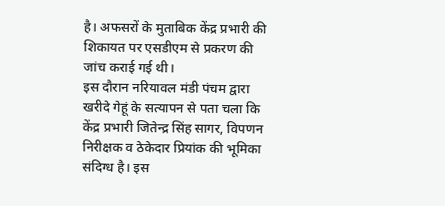है। अफसरों के मुताबिक केंद्र प्रभारी की शिकायत पर एसडीएम से प्रकरण की जांच कराई गई थी।
इस दौरान नरियावल मंडी पंचम द्वारा खरीदे गेहूं के सत्यापन से पता चला कि केंद्र प्रभारी जितेन्द्र सिंह सागर, विपणन निरीक्षक व ठेकेदार प्रियांक की भूमिका संदिग्ध है। इस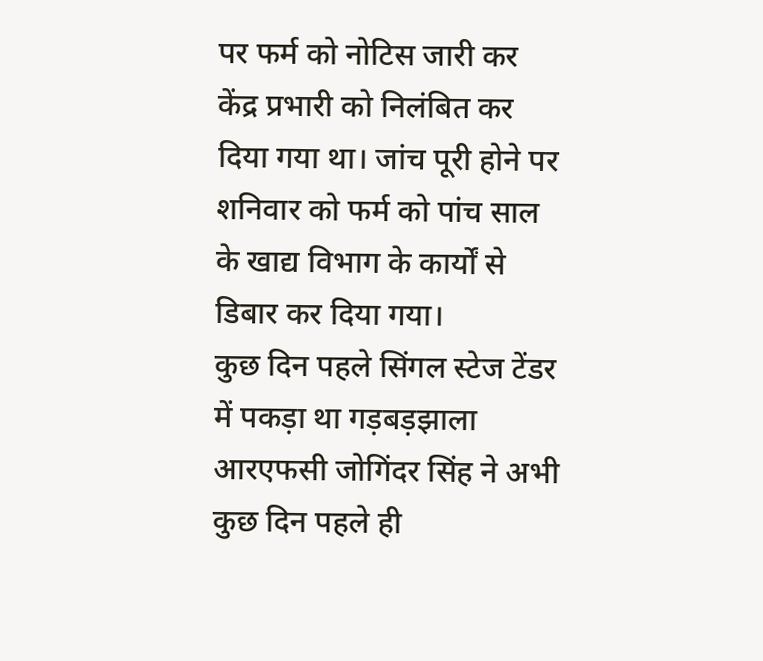पर फर्म को नोटिस जारी कर केंद्र प्रभारी को निलंबित कर दिया गया था। जांच पूरी होने पर शनिवार को फर्म को पांच साल के खाद्य विभाग के कार्यों से डिबार कर दिया गया।
कुछ दिन पहले सिंगल स्टेज टेंडर में पकड़ा था गड़बड़झाला
आरएफसी जोगिंदर सिंह ने अभी कुछ दिन पहले ही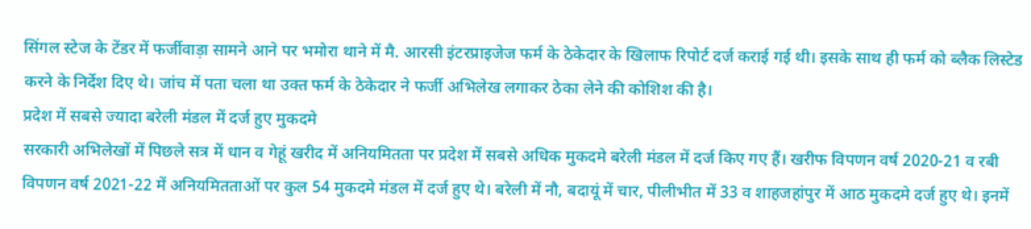सिंगल स्टेज के टेंडर में फर्जीवाड़ा सामने आने पर भमोरा थाने में मै. आरसी इंटरप्राइजेज फर्म के ठेकेदार के खिलाफ रिपोर्ट दर्ज कराई गई थी। इसके साथ ही फर्म को ब्लैक लिस्टेड करने के निर्देश दिए थे। जांच में पता चला था उक्त फर्म के ठेकेदार ने फर्जी अभिलेख लगाकर ठेका लेने की कोशिश की है।
प्रदेश में सबसे ज्यादा बरेली मंडल में दर्ज हुए मुकदमे
सरकारी अभिलेखों में पिछले सत्र में धान व गेहूं खरीद में अनियमितता पर प्रदेश में सबसे अधिक मुकदमे बरेली मंडल में दर्ज किए गए हैं। खरीफ विपणन वर्ष 2020-21 व रबी विपणन वर्ष 2021-22 में अनियमितताओं पर कुल 54 मुकदमे मंडल में दर्ज हुए थे। बरेली में नौ, बदायूं में चार, पीलीभीत में 33 व शाहजहांपुर में आठ मुकदमे दर्ज हुए थे। इनमें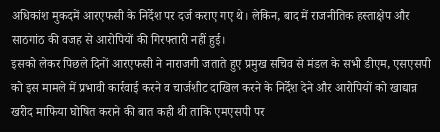अधिकांश मुकदमें आरएफसी के निर्देश पर दर्ज कराए गए थे। लेकिन, बाद में राजनीतिक हस्ताक्षेप और साठगांठ की वजह से आरोपियों की गिरफ्तारी नहीं हुई।
इसको लेकर पिछले दिनों आरएफसी ने नाराजगी जताते हुए प्रमुख सचिव से मंडल के सभी डीएम, एसएसपी को इस मामले में प्रभावी कार्रवाई करने व चार्जशीट दाखिल करने के निर्देश देने और आरोपियों को खाद्यान्न खरीद माफिया घोषित कराने की बात कही थी ताकि एमएसपी पर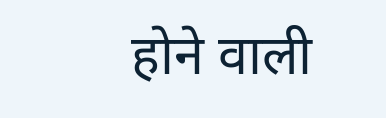होने वाली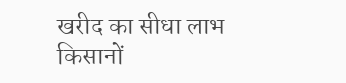खरीद का सीधा लाभ किसानों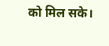को मिल सके।